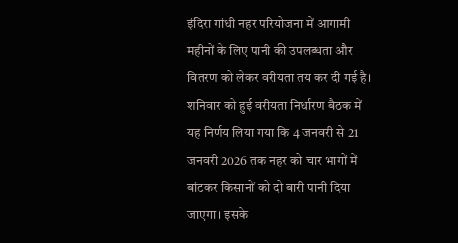इंदिरा गांधी नहर परियोजना में आगामी महीनों के लिए पानी की उपलब्धता और वितरण को लेकर वरीयता तय कर दी गई है। शनिवार को हुई वरीयता निर्धारण बैठक में यह निर्णय लिया गया कि 4 जनवरी से 21 जनवरी 2026 तक नहर को चार भागों में बांटकर किसानों को दो बारी पानी दिया जाएगा। इसके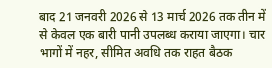बाद 21 जनवरी 2026 से 13 मार्च 2026 तक तीन में से केवल एक बारी पानी उपलब्ध कराया जाएगा। चार भागों में नहर, सीमित अवधि तक राहत बैठक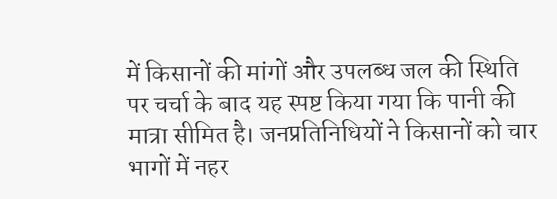में किसानों की मांगों और उपलब्ध जल की स्थिति पर चर्चा के बाद यह स्पष्ट किया गया कि पानी की मात्रा सीमित है। जनप्रतिनिधियों ने किसानों को चार भागों में नहर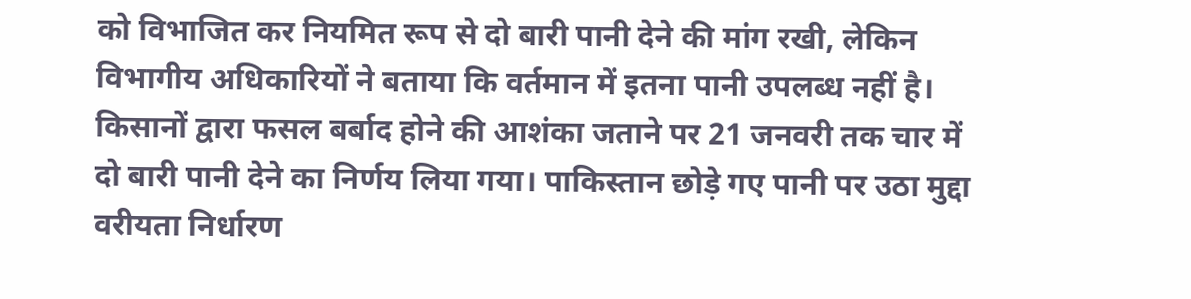को विभाजित कर नियमित रूप से दो बारी पानी देने की मांग रखी, लेकिन विभागीय अधिकारियों ने बताया कि वर्तमान में इतना पानी उपलब्ध नहीं है। किसानों द्वारा फसल बर्बाद होने की आशंका जताने पर 21 जनवरी तक चार में दो बारी पानी देने का निर्णय लिया गया। पाकिस्तान छोड़े गए पानी पर उठा मुद्दा वरीयता निर्धारण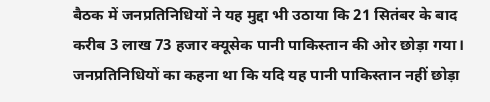बैठक में जनप्रतिनिधियों ने यह मुद्दा भी उठाया कि 21 सितंबर के बाद करीब 3 लाख 73 हजार क्यूसेक पानी पाकिस्तान की ओर छोड़ा गया। जनप्रतिनिधियों का कहना था कि यदि यह पानी पाकिस्तान नहीं छोड़ा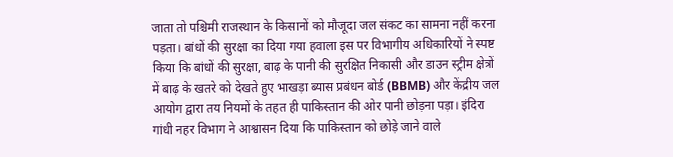जाता तो पश्चिमी राजस्थान के किसानों को मौजूदा जल संकट का सामना नहीं करना पड़ता। बांधों की सुरक्षा का दिया गया हवाला इस पर विभागीय अधिकारियों ने स्पष्ट किया कि बांधों की सुरक्षा, बाढ़ के पानी की सुरक्षित निकासी और डाउन स्ट्रीम क्षेत्रों में बाढ़ के खतरे को देखते हुए भाखड़ा ब्यास प्रबंधन बोर्ड (BBMB) और केंद्रीय जल आयोग द्वारा तय नियमों के तहत ही पाकिस्तान की ओर पानी छोड़ना पड़ा। इंदिरा गांधी नहर विभाग ने आश्वासन दिया कि पाकिस्तान को छोड़े जाने वाले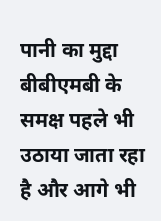पानी का मुद्दा बीबीएमबी के समक्ष पहले भी उठाया जाता रहा है और आगे भी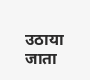उठाया जाता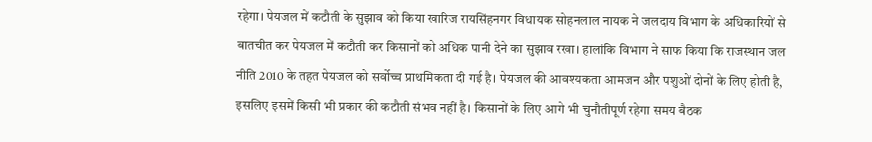रहेगा। पेयजल में कटौती के सुझाव को किया खारिज रायसिंहनगर विधायक सोहनलाल नायक ने जलदाय विभाग के अधिकारियों से बातचीत कर पेयजल में कटौती कर किसानों को अधिक पानी देने का सुझाव रखा। हालांकि विभाग ने साफ किया कि राजस्थान जल नीति 2010 के तहत पेयजल को सर्वोच्च प्राथमिकता दी गई है। पेयजल की आवश्यकता आमजन और पशुओं दोनों के लिए होती है, इसलिए इसमें किसी भी प्रकार की कटौती संभव नहीं है। किसानों के लिए आगे भी चुनौतीपूर्ण रहेगा समय बैठक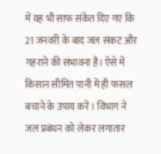में यह भी साफ संकेत दिए गए कि 21 जनवरी के बाद जल संकट और गहराने की संभावना है। ऐसे में किसान सीमित पानी में ही फसल बचाने के उपाय करें। विभाग ने जल प्रबंधन को लेकर लगातार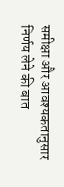समीक्षा और आवश्यकतानुसार निर्णय लेने की बात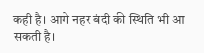कही है। आगे नहर बंदी की स्थिति भी आ सकती है।